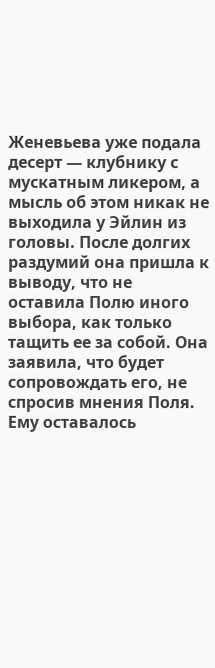Женевьева уже подала десерт — клубнику с мускатным ликером, а мысль об этом никак не выходила у Эйлин из головы. После долгих раздумий она пришла к выводу, что не оставила Полю иного выбора, как только тащить ее за собой. Она заявила, что будет сопровождать его, не спросив мнения Поля. Ему оставалось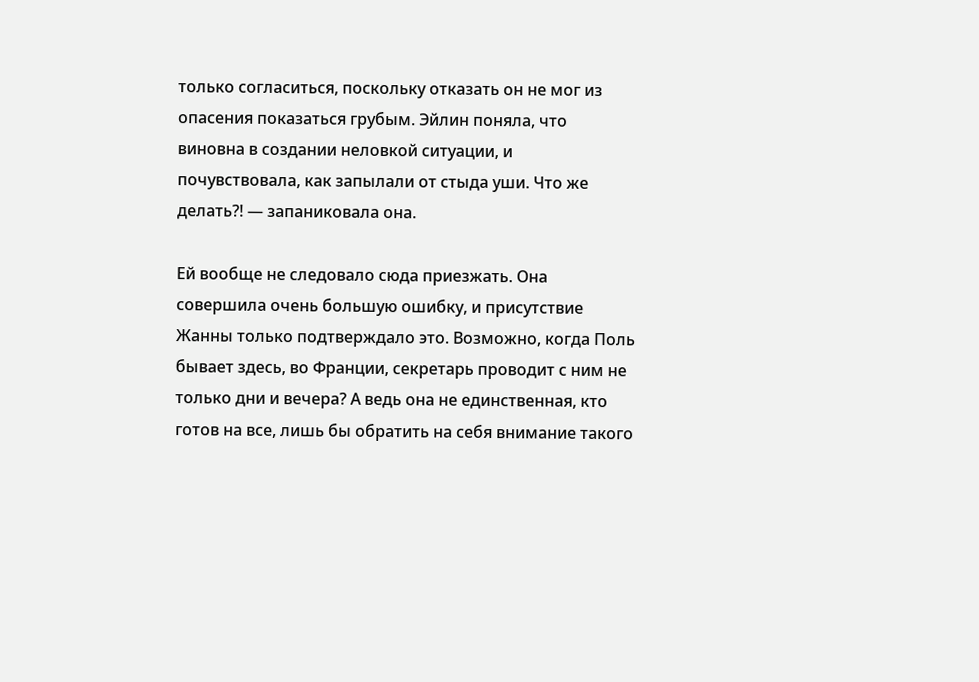только согласиться, поскольку отказать он не мог из опасения показаться грубым. Эйлин поняла, что виновна в создании неловкой ситуации, и почувствовала, как запылали от стыда уши. Что же делать?! — запаниковала она.

Ей вообще не следовало сюда приезжать. Она совершила очень большую ошибку, и присутствие Жанны только подтверждало это. Возможно, когда Поль бывает здесь, во Франции, секретарь проводит с ним не только дни и вечера? А ведь она не единственная, кто готов на все, лишь бы обратить на себя внимание такого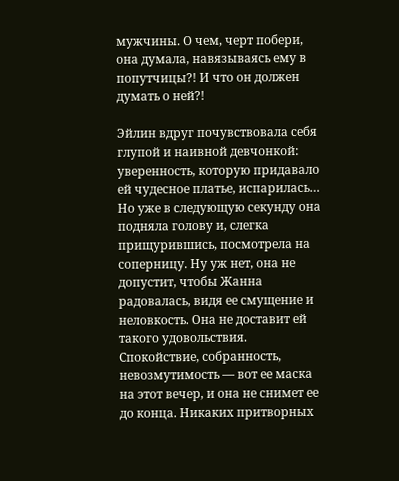мужчины. О чем, черт побери, она думала, навязываясь ему в попутчицы?! И что он должен думать о ней?!

Эйлин вдруг почувствовала себя глупой и наивной девчонкой: уверенность, которую придавало ей чудесное платье, испарилась… Но уже в следующую секунду она подняла голову и, слегка прищурившись, посмотрела на соперницу. Ну уж нет, она не допустит, чтобы Жанна радовалась, видя ее смущение и неловкость. Она не доставит ей такого удовольствия. Спокойствие, собранность, невозмутимость — вот ее маска на этот вечер, и она не снимет ее до конца. Никаких притворных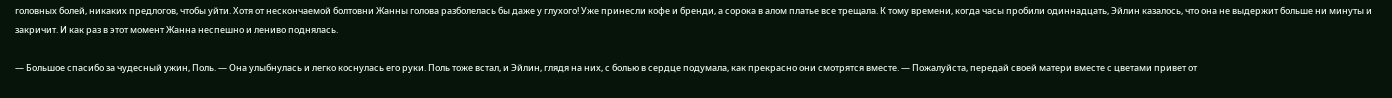головных болей, никаких предлогов, чтобы уйти. Хотя от нескончаемой болтовни Жанны голова разболелась бы даже у глухого! Уже принесли кофе и бренди, а сорока в алом платье все трещала. К тому времени, когда часы пробили одиннадцать, Эйлин казалось, что она не выдержит больше ни минуты и закричит. И как раз в этот момент Жанна неспешно и лениво поднялась.

— Большое спасибо за чудесный ужин, Поль. — Она улыбнулась и легко коснулась его руки. Поль тоже встал, и Эйлин, глядя на них, с болью в сердце подумала, как прекрасно они смотрятся вместе. — Пожалуйста, передай своей матери вместе с цветами привет от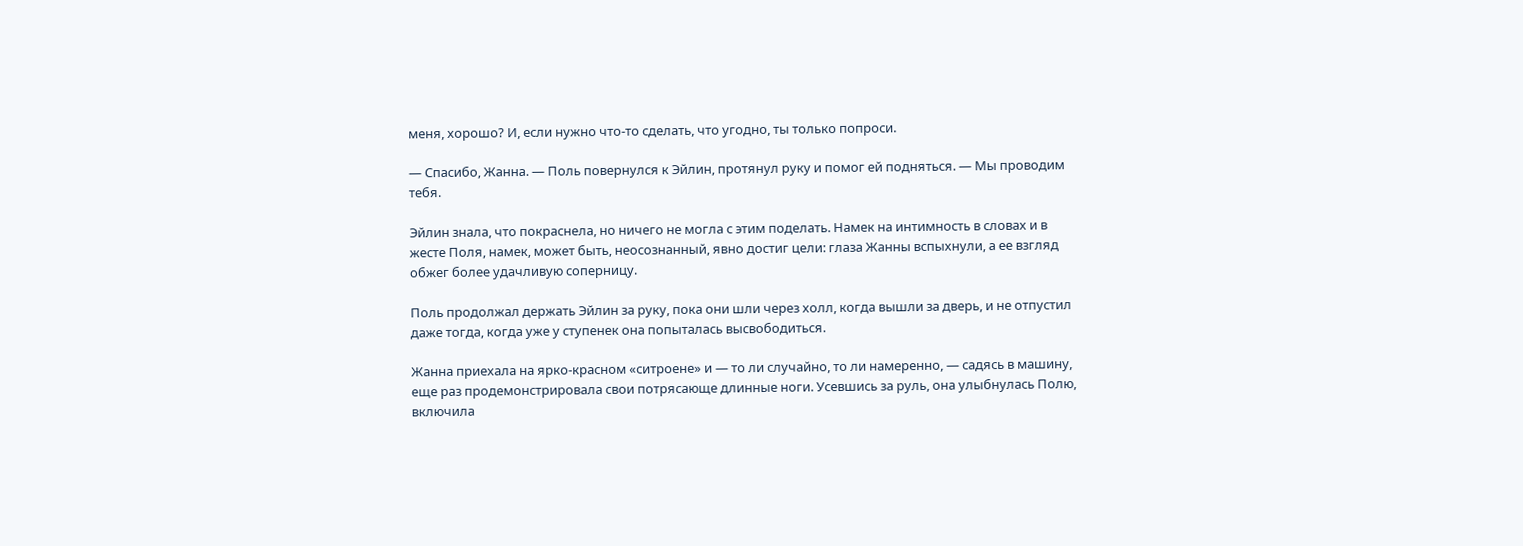меня, хорошо? И, если нужно что-то сделать, что угодно, ты только попроси.

— Спасибо, Жанна. — Поль повернулся к Эйлин, протянул руку и помог ей подняться. — Мы проводим тебя.

Эйлин знала, что покраснела, но ничего не могла с этим поделать. Намек на интимность в словах и в жесте Поля, намек, может быть, неосознанный, явно достиг цели: глаза Жанны вспыхнули, а ее взгляд обжег более удачливую соперницу.

Поль продолжал держать Эйлин за руку, пока они шли через холл, когда вышли за дверь, и не отпустил даже тогда, когда уже у ступенек она попыталась высвободиться.

Жанна приехала на ярко-красном «ситроене» и — то ли случайно, то ли намеренно, — садясь в машину, еще раз продемонстрировала свои потрясающе длинные ноги. Усевшись за руль, она улыбнулась Полю, включила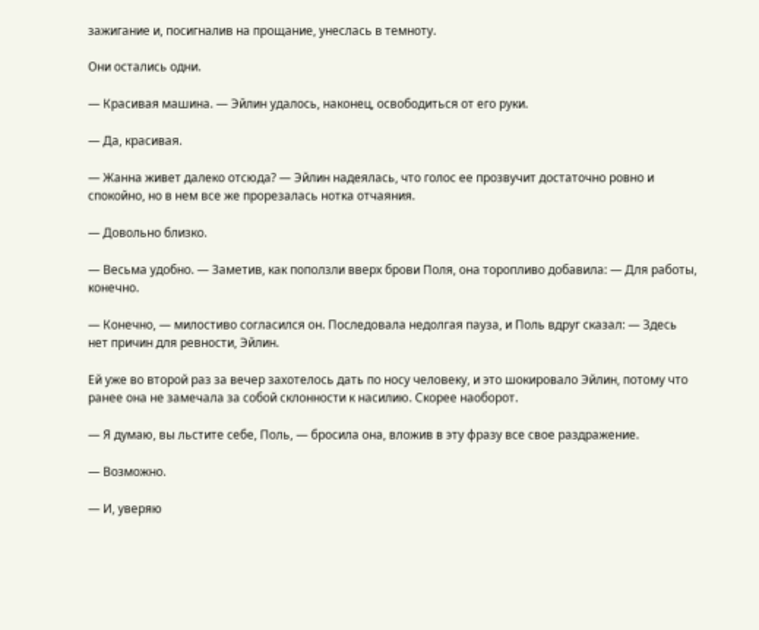зажигание и, посигналив на прощание, унеслась в темноту.

Они остались одни.

— Красивая машина. — Эйлин удалось, наконец, освободиться от его руки.

— Да, красивая.

— Жанна живет далеко отсюда? — Эйлин надеялась, что голос ее прозвучит достаточно ровно и спокойно, но в нем все же прорезалась нотка отчаяния.

— Довольно близко.

— Весьма удобно. — Заметив, как поползли вверх брови Поля, она торопливо добавила: — Для работы, конечно.

— Конечно, — милостиво согласился он. Последовала недолгая пауза, и Поль вдруг сказал: — Здесь нет причин для ревности, Эйлин.

Ей уже во второй раз за вечер захотелось дать по носу человеку, и это шокировало Эйлин, потому что ранее она не замечала за собой склонности к насилию. Скорее наоборот.

— Я думаю, вы льстите себе, Поль, — бросила она, вложив в эту фразу все свое раздражение.

— Возможно.

— И, уверяю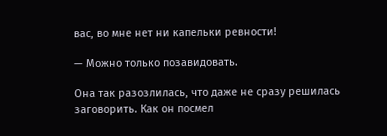вас, во мне нет ни капельки ревности!

— Можно только позавидовать.

Она так разозлилась, что даже не сразу решилась заговорить. Как он посмел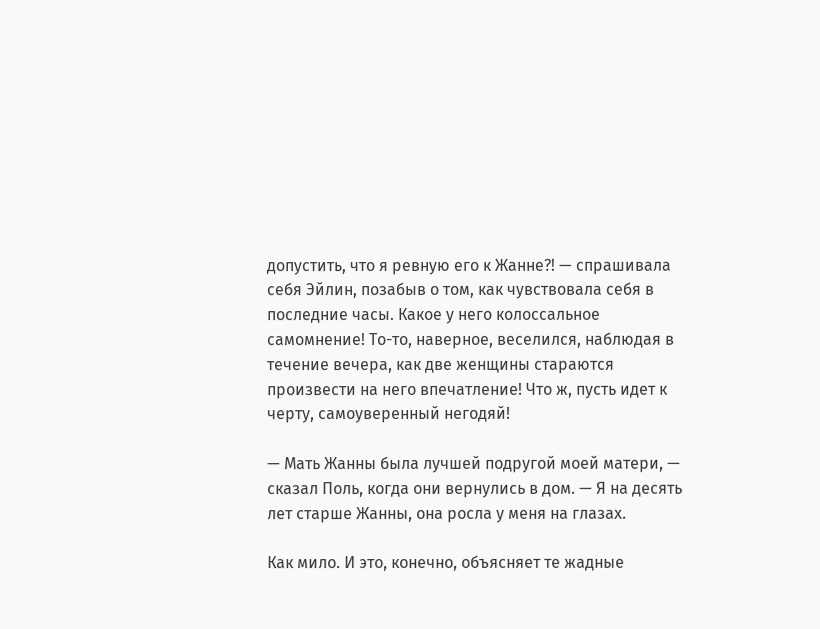допустить, что я ревную его к Жанне?! — спрашивала себя Эйлин, позабыв о том, как чувствовала себя в последние часы. Какое у него колоссальное самомнение! То-то, наверное, веселился, наблюдая в течение вечера, как две женщины стараются произвести на него впечатление! Что ж, пусть идет к черту, самоуверенный негодяй!

— Мать Жанны была лучшей подругой моей матери, — сказал Поль, когда они вернулись в дом. — Я на десять лет старше Жанны, она росла у меня на глазах.

Как мило. И это, конечно, объясняет те жадные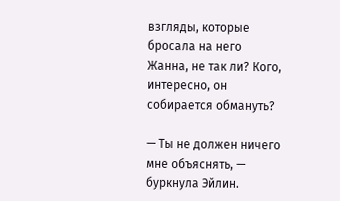взгляды, которые бросала на него Жанна, не так ли? Кого, интересно, он собирается обмануть?

— Ты не должен ничего мне объяснять, — буркнула Эйлин.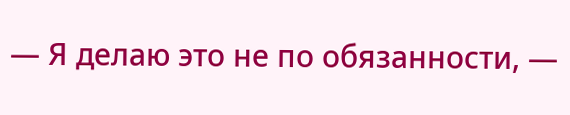— Я делаю это не по обязанности, —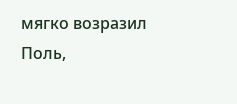мягко возразил Поль,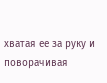хватая ее за руку и поворачивая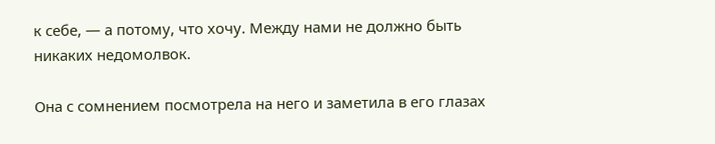к себе, — а потому, что хочу. Между нами не должно быть никаких недомолвок.

Она с сомнением посмотрела на него и заметила в его глазах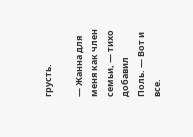грусть.

— Жанна для меня как член семьи, — тихо добавил Поль. — Вот и все.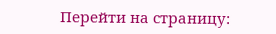Перейти на страницу: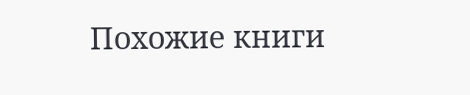Похожие книги